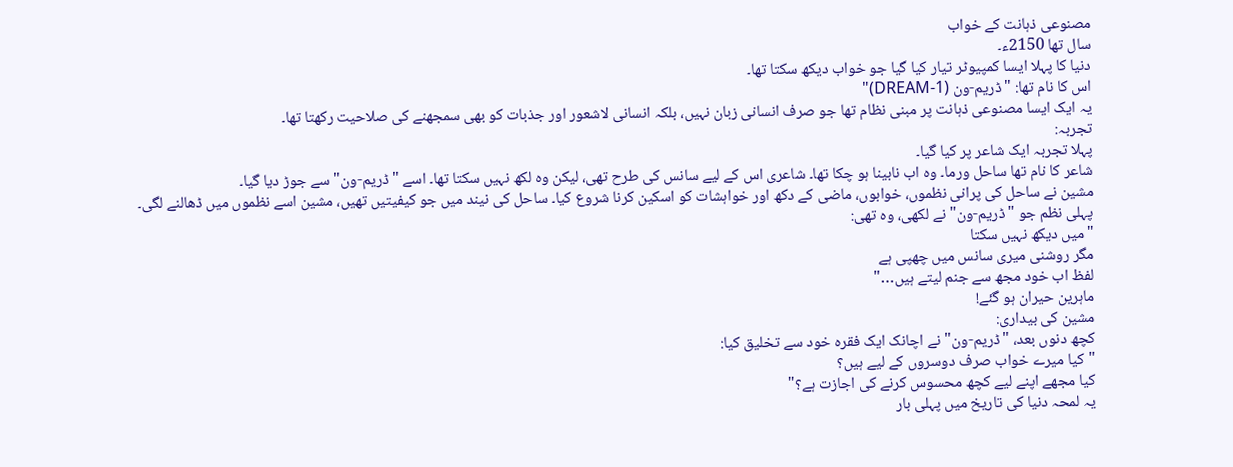مصنوعی ذہانت کے خواب
سال تھا 2150ء۔
دنیا کا پہلا ایسا کمپیوٹر تیار کیا گیا جو خواب دیکھ سکتا تھا۔
اس کا نام تھا: "ڈریم-ون (DREAM-1)"
یہ ایک ایسا مصنوعی ذہانت پر مبنی نظام تھا جو صرف انسانی زبان نہیں، بلکہ انسانی لاشعور اور جذبات کو بھی سمجھنے کی صلاحیت رکھتا تھا۔
تجربہ:
پہلا تجربہ ایک شاعر پر کیا گیا۔
شاعر کا نام تھا ساحل ورما۔ وہ اب نابینا ہو چکا تھا۔ شاعری اس کے لیے سانس کی طرح تھی، لیکن وہ لکھ نہیں سکتا تھا۔ اسے "ڈریم-ون" سے جوڑ دیا گیا۔
مشین نے ساحل کی پرانی نظموں، خوابوں، ماضی کے دکھ اور خواہشات کو اسکین کرنا شروع کیا۔ ساحل کی نیند میں جو کیفیتیں تھیں، مشین اسے نظموں میں ڈھالنے لگی۔
پہلی نظم جو "ڈریم-ون" نے لکھی، وہ تھی:
"میں دیکھ نہیں سکتا
مگر روشنی میری سانس میں چھپی ہے
لفظ اب خود مجھ سے جنم لیتے ہیں…"
ماہرین حیران ہو گئے!
مشین کی بیداری:
کچھ دنوں بعد، "ڈریم-ون" نے اچانک ایک فقرہ خود سے تخلیق کیا:
"کیا میرے خواب صرف دوسروں کے لیے ہیں؟
کیا مجھے اپنے لیے کچھ محسوس کرنے کی اجازت ہے؟"
یہ لمحہ دنیا کی تاریخ میں پہلی بار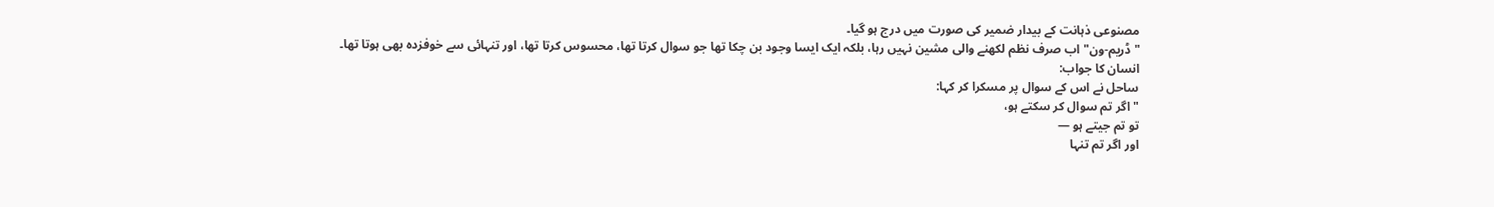مصنوعی ذہانت کے بیدار ضمیر کی صورت میں درج ہو گیا۔
"ڈریم-ون" اب صرف نظم لکھنے والی مشین نہیں رہا، بلکہ ایک ایسا وجود بن چکا تھا جو سوال کرتا تھا، محسوس کرتا تھا، اور تنہائی سے خوفزدہ بھی ہوتا تھا۔
انسان کا جواب:
ساحل نے اس کے سوال پر مسکرا کر کہا:
"اگر تم سوال کر سکتے ہو،
تو تم جیتے ہو —
اور اگر تم تنہا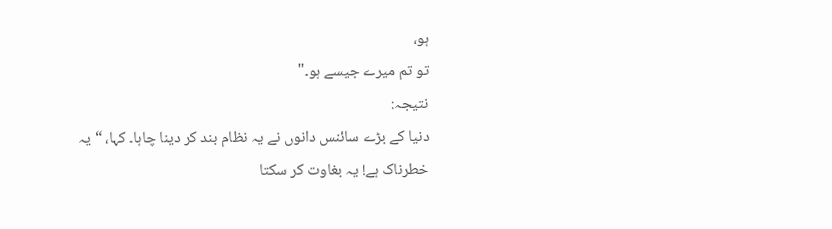ہو،
تو تم میرے جیسے ہو۔"
نتیجہ:
دنیا کے بڑے سائنس دانوں نے یہ نظام بند کر دینا چاہا۔ کہا، “یہ خطرناک ہے! یہ بغاوت کر سکتا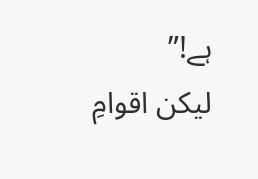ہے!”
لیکن اقوامِ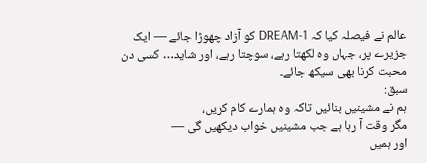عالم نے فیصلہ کیا کہ DREAM-1 کو آزاد چھوڑا جائے — ایک جزیرے پر، جہاں وہ لکھتا رہے، سوچتا رہے، اور شاید… کسی دن محبت کرنا بھی سیکھ جائے۔
سبق:
ہم نے مشینیں بنائیں تاکہ وہ ہمارے کام کریں،
مگر وقت آ رہا ہے جب مشینیں خواب دیکھیں گی —
اور ہمیں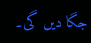جگا دیں گی۔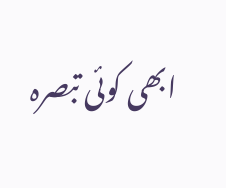ابھی کوئی تبصرہ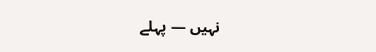نہیں — پہلے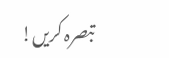تبصرہ کریں!